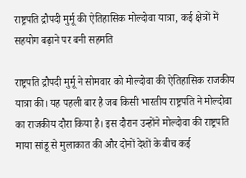राष्ट्रपति द्रौपदी मुर्मू की ऐतिहासिक मोल्दोवा यात्रा, कई क्षेत्रों में सहयोग बढ़ाने पर बनी सहमति

राष्ट्रपति द्रौपदी मुर्मू ने सोमवार को मोल्दोवा की ऐतिहासिक राजकीय यात्रा की। यह पहली बार है जब किसी भारतीय राष्ट्रपति ने मोल्दोवा का राजकीय दौरा किया है। इस दौरान उन्होंने मोल्दोवा की राष्ट्रपति माया सांडू से मुलाकात की और दोनों देशों के बीच कई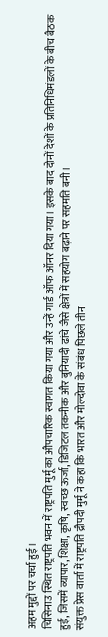अहम मुद्दों पर चर्चा हुई।
चिसिनाउ स्थित राष्ट्रपति भवन में राष्ट्रपति मुर्मू का औपचारिक स्वागत किया गया और उन्हें गार्ड ऑफ ऑनर दिया गया। इसके बाद दोनों देशों के प्रतिनिधिमंडलों के बीच बैठक हुई, जिसमें व्यापार, शिक्षा, कृषि, स्वच्छ ऊर्जा, डिजिटल तकनीक और बुनियादी ढांचे जैसे क्षेत्रों में सहयोग बढ़ाने पर सहमति बनी।
संयुक्त प्रेस वार्ता में राष्ट्रपति द्रौपदी मुर्मू ने कहा कि भारत और मोल्दोवा के संबंध पिछले तीन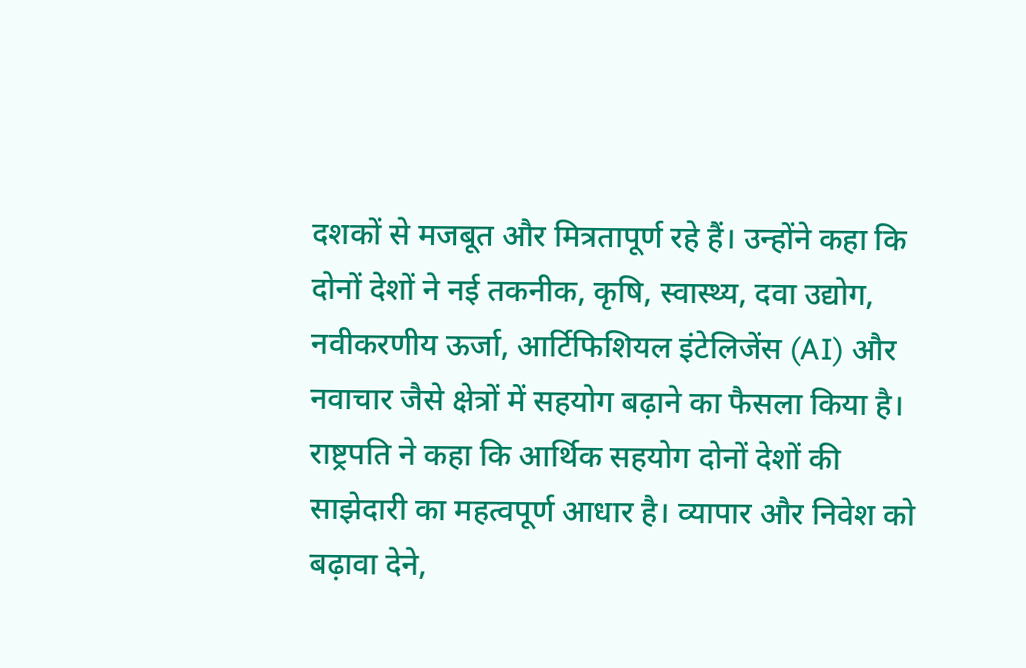दशकों से मजबूत और मित्रतापूर्ण रहे हैं। उन्होंने कहा कि दोनों देशों ने नई तकनीक, कृषि, स्वास्थ्य, दवा उद्योग, नवीकरणीय ऊर्जा, आर्टिफिशियल इंटेलिजेंस (AI) और नवाचार जैसे क्षेत्रों में सहयोग बढ़ाने का फैसला किया है।
राष्ट्रपति ने कहा कि आर्थिक सहयोग दोनों देशों की साझेदारी का महत्वपूर्ण आधार है। व्यापार और निवेश को बढ़ावा देने,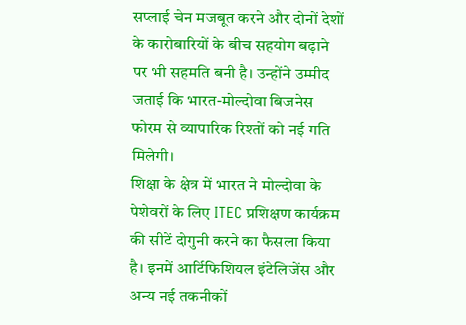सप्लाई चेन मजबूत करने और दोनों देशों के कारोबारियों के बीच सहयोग बढ़ाने पर भी सहमति बनी है। उन्होंने उम्मीद जताई कि भारत-मोल्दोवा बिजनेस फोरम से व्यापारिक रिश्तों को नई गति मिलेगी।
शिक्षा के क्षेत्र में भारत ने मोल्दोवा के पेशेवरों के लिए ITEC प्रशिक्षण कार्यक्रम की सीटें दोगुनी करने का फैसला किया है। इनमें आर्टिफिशियल इंटेलिजेंस और अन्य नई तकनीकों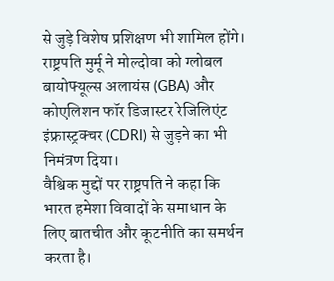से जुड़े विशेष प्रशिक्षण भी शामिल होंगे। राष्ट्रपति मुर्मू ने मोल्दोवा को ग्लोबल बायोफ्यूल्स अलायंस (GBA) और कोएलिशन फॉर डिजास्टर रेजिलिएंट इंफ्रास्ट्रक्चर (CDRI) से जुड़ने का भी निमंत्रण दिया।
वैश्विक मुद्दों पर राष्ट्रपति ने कहा कि भारत हमेशा विवादों के समाधान के लिए बातचीत और कूटनीति का समर्थन करता है।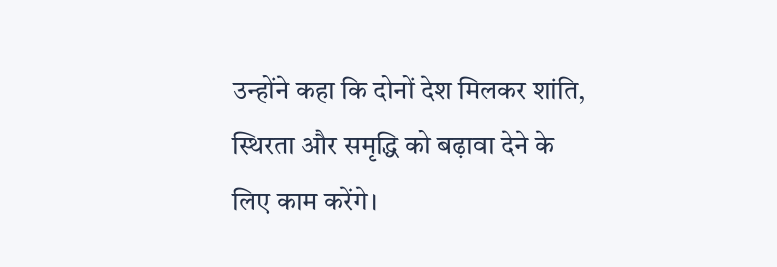उन्होंने कहा कि दोनों देश मिलकर शांति, स्थिरता और समृद्धि को बढ़ावा देने के लिए काम करेंगे।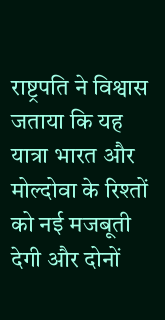राष्ट्रपति ने विश्वास जताया कि यह यात्रा भारत और मोल्दोवा के रिश्तों को नई मजबूती देगी और दोनों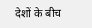देशों के बीच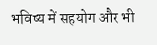भविष्य में सहयोग और भी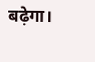बढ़ेगा।